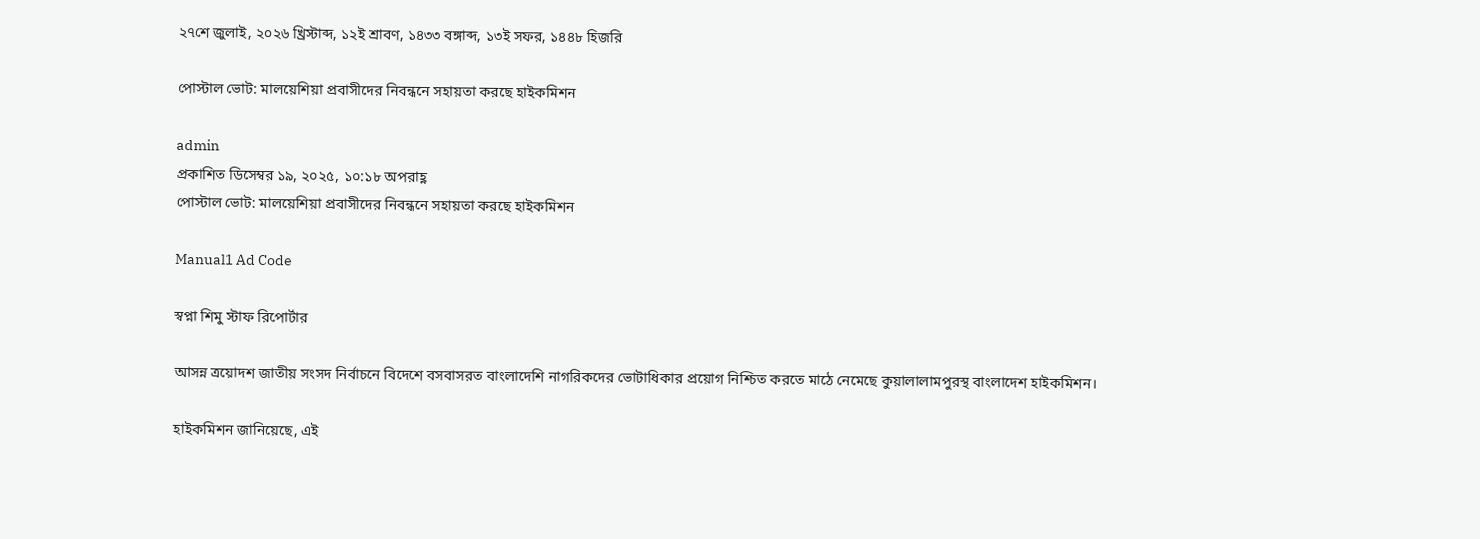২৭শে জুলাই, ২০২৬ খ্রিস্টাব্দ, ১২ই শ্রাবণ, ১৪৩৩ বঙ্গাব্দ, ১৩ই সফর, ১৪৪৮ হিজরি

পোস্টাল ভোট: মালয়েশিয়া প্রবাসীদের নিবন্ধনে সহায়তা করছে হাইকমিশন

admin
প্রকাশিত ডিসেম্বর ১৯, ২০২৫, ১০:১৮ অপরাহ্ণ
পোস্টাল ভোট: মালয়েশিয়া প্রবাসীদের নিবন্ধনে সহায়তা করছে হাইকমিশন

Manual1 Ad Code

স্বপ্না শিমু স্টাফ রিপোর্টার

আসন্ন ত্রয়োদশ জাতীয় সংসদ নির্বাচনে বিদেশে বসবাসরত বাংলাদেশি নাগরিকদের ভোটাধিকার প্রয়োগ নিশ্চিত করতে মাঠে নেমেছে কুয়ালালামপুরস্থ বাংলাদেশ হাইকমিশন।

হাইকমিশন জানিয়েছে, এই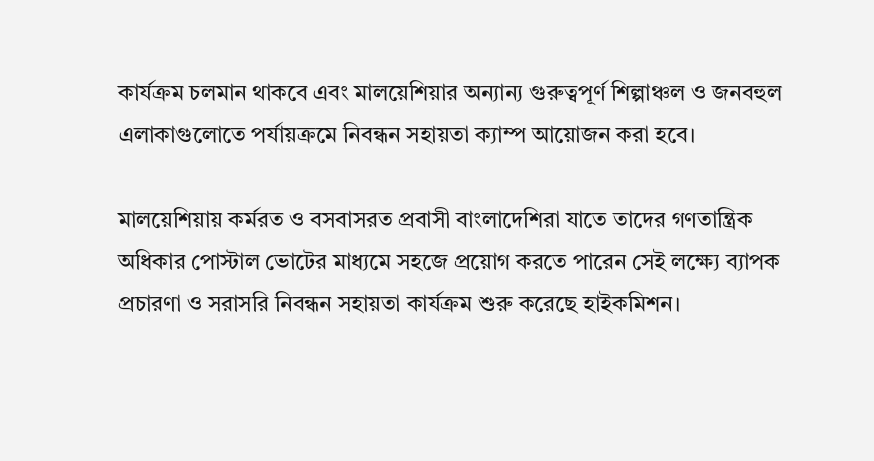কার্যক্রম চলমান থাকবে এবং মালয়েশিয়ার অন্যান্য গুরুত্বপূর্ণ শিল্পাঞ্চল ও জনবহুল এলাকাগুলোতে পর্যায়ক্রমে নিবন্ধন সহায়তা ক্যাম্প আয়োজন করা হবে।

মালয়েশিয়ায় কর্মরত ও বসবাসরত প্রবাসী বাংলাদেশিরা যাতে তাদের গণতান্ত্রিক অধিকার পোস্টাল ভোটের মাধ্যমে সহজে প্রয়োগ করতে পারেন সেই লক্ষ্যে ব্যাপক প্রচারণা ও সরাসরি নিবন্ধন সহায়তা কার্যক্রম শুরু করেছে হাইকমিশন।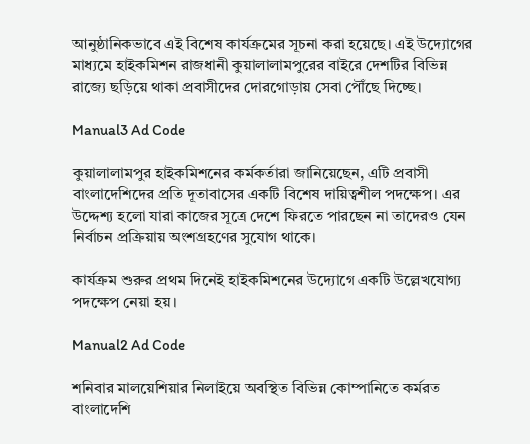আনুষ্ঠানিকভাবে এই বিশেষ কার্যক্রমের সূচনা করা হয়েছে। এই উদ্যোগের মাধ্যমে হাইকমিশন রাজধানী কুয়ালালামপুরের বাইরে দেশটির বিভিন্ন রাজ্যে ছড়িয়ে থাকা প্রবাসীদের দোরগোড়ায় সেবা পৌঁছে দিচ্ছে।

Manual3 Ad Code

কুয়ালালামপুর হাইকমিশনের কর্মকর্তারা জানিয়েছেন, এটি প্রবাসী বাংলাদেশিদের প্রতি দূতাবাসের একটি বিশেষ দায়িত্বশীল পদক্ষেপ। এর উদ্দেশ্য হলো যারা কাজের সূত্রে দেশে ফিরতে পারছেন না তাদেরও যেন নির্বাচন প্রক্রিয়ায় অংশগ্রহণের সুযোগ থাকে।

কার্যক্রম শুরুর প্রথম দিনেই হাইকমিশনের উদ্যোগে একটি উল্লেখযোগ্য পদক্ষেপ নেয়া হয়।

Manual2 Ad Code

শনিবার মালয়েশিয়ার নিলাইয়ে অবস্থিত বিভিন্ন কোম্পানিতে কর্মরত বাংলাদেশি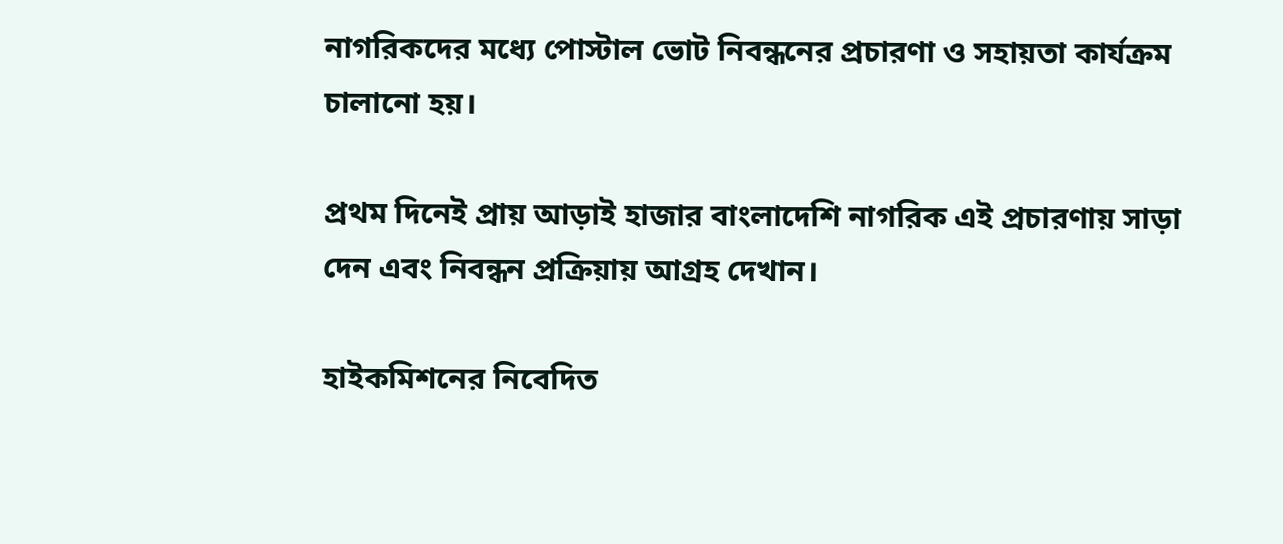নাগরিকদের মধ্যে পোস্টাল ভোট নিবন্ধনের প্রচারণা ও সহায়তা কার্যক্রম চালানো হয়।

প্রথম দিনেই প্রায় আড়াই হাজার বাংলাদেশি নাগরিক এই প্রচারণায় সাড়া দেন এবং নিবন্ধন প্রক্রিয়ায় আগ্রহ দেখান।

হাইকমিশনের নিবেদিত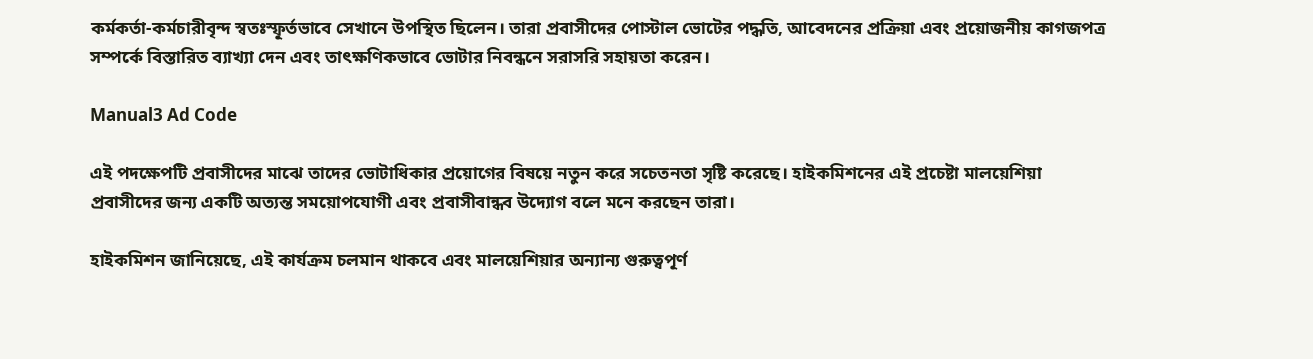কর্মকর্তা-কর্মচারীবৃন্দ স্বতঃস্ফূর্তভাবে সেখানে উপস্থিত ছিলেন। তারা প্রবাসীদের পোস্টাল ভোটের পদ্ধতি, আবেদনের প্রক্রিয়া এবং প্রয়োজনীয় কাগজপত্র সম্পর্কে বিস্তারিত ব্যাখ্যা দেন এবং তাৎক্ষণিকভাবে ভোটার নিবন্ধনে সরাসরি সহায়তা করেন।

Manual3 Ad Code

এই পদক্ষেপটি প্রবাসীদের মাঝে তাদের ভোটাধিকার প্রয়োগের বিষয়ে নতুন করে সচেতনতা সৃষ্টি করেছে। হাইকমিশনের এই প্রচেষ্টা মালয়েশিয়া প্রবাসীদের জন্য একটি অত্যন্ত সময়োপযোগী এবং প্রবাসীবান্ধব উদ্যোগ বলে মনে করছেন তারা।

হাইকমিশন জানিয়েছে, এই কার্যক্রম চলমান থাকবে এবং মালয়েশিয়ার অন্যান্য গুরুত্বপূর্ণ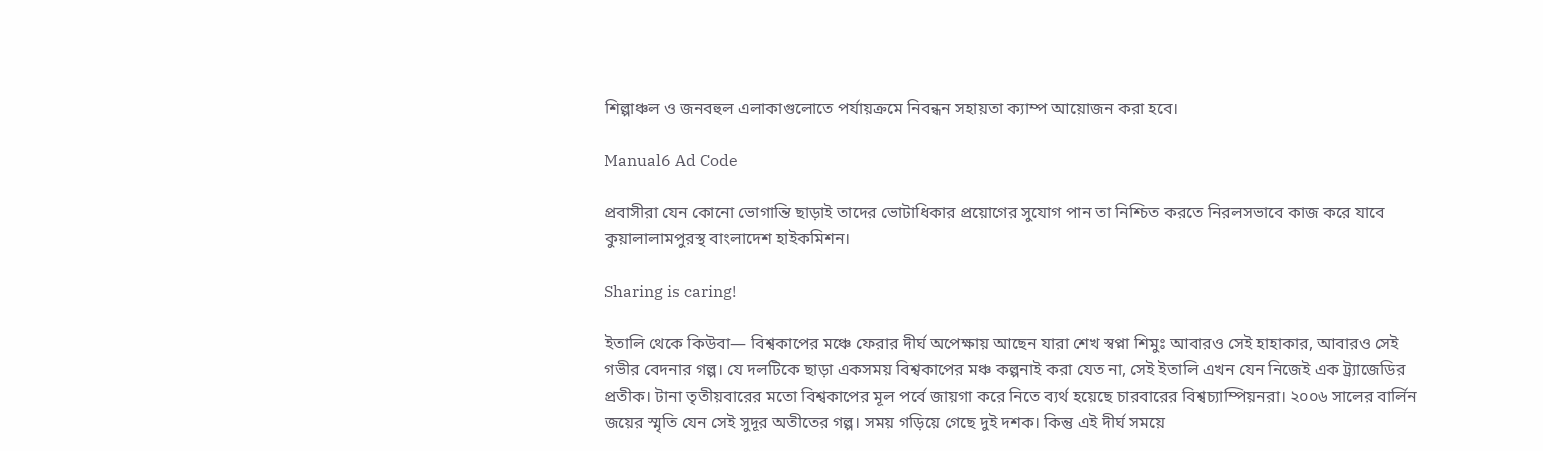শিল্পাঞ্চল ও জনবহুল এলাকাগুলোতে পর্যায়ক্রমে নিবন্ধন সহায়তা ক্যাম্প আয়োজন করা হবে।

Manual6 Ad Code

প্রবাসীরা যেন কোনো ভোগান্তি ছাড়াই তাদের ভোটাধিকার প্রয়োগের সুযোগ পান তা নিশ্চিত করতে নিরলসভাবে কাজ করে যাবে কুয়ালালামপুরস্থ বাংলাদেশ হাইকমিশন।

Sharing is caring!

ইতালি থেকে কিউবা— বিশ্বকাপের মঞ্চে ফেরার দীর্ঘ অপেক্ষায় আছেন যারা শেখ স্বপ্না শিমুঃ আবারও সেই হাহাকার, আবারও সেই গভীর বেদনার গল্প। যে দলটিকে ছাড়া একসময় বিশ্বকাপের মঞ্চ কল্পনাই করা যেত না, সেই ইতালি এখন যেন নিজেই এক ট্র্যাজেডির প্রতীক। টানা তৃতীয়বারের মতো বিশ্বকাপের মূল পর্বে জায়গা করে নিতে ব্যর্থ হয়েছে চারবারের বিশ্বচ্যাম্পিয়নরা। ২০০৬ সালের বার্লিন জয়ের স্মৃতি যেন সেই সুদূর অতীতের গল্প। সময় গড়িয়ে গেছে দুই দশক। কিন্তু এই দীর্ঘ সময়ে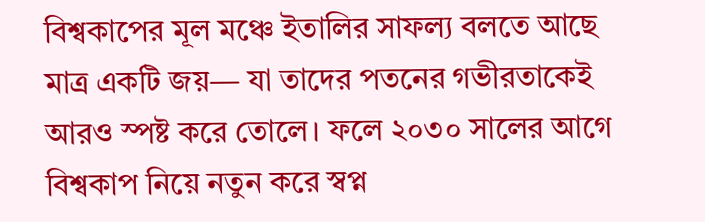বিশ্বকাপের মূল মঞ্চে ইতালির সাফল্য বলতে আছে মাত্র একটি জয়— যা তাদের পতনের গভীরতাকেই আরও স্পষ্ট করে তোলে। ফলে ২০৩০ সালের আগে বিশ্বকাপ নিয়ে নতুন করে স্বপ্ন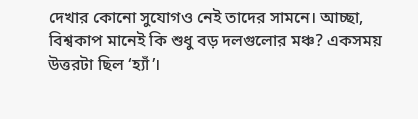দেখার কোনো সুযোগও নেই তাদের সামনে। আচ্ছা, বিশ্বকাপ মানেই কি শুধু বড় দলগুলোর মঞ্চ? একসময় উত্তরটা ছিল ‘হ্যাঁ’।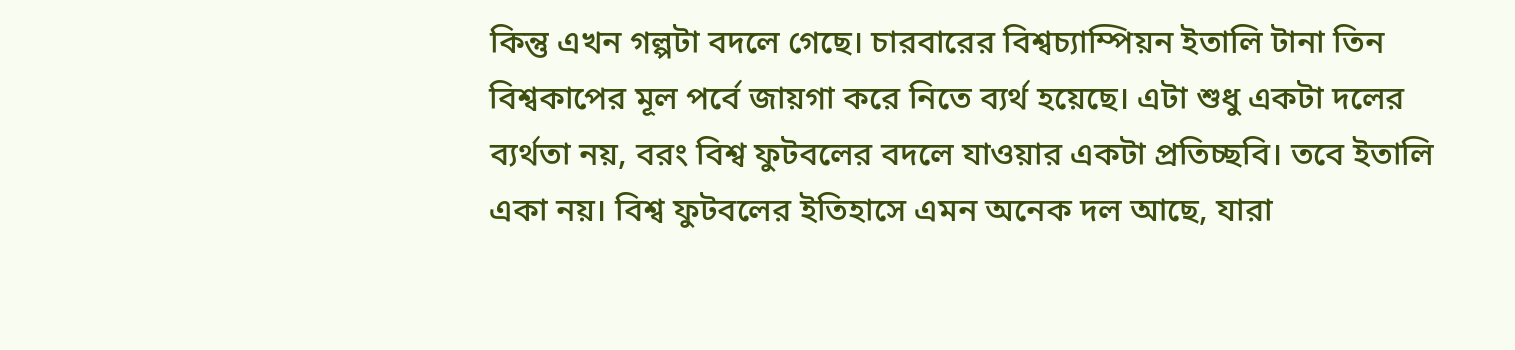কিন্তু এখন গল্পটা বদলে গেছে। চারবারের বিশ্বচ্যাম্পিয়ন ইতালি টানা তিন বিশ্বকাপের মূল পর্বে জায়গা করে নিতে ব্যর্থ হয়েছে। এটা শুধু একটা দলের ব্যর্থতা নয়, বরং বিশ্ব ফুটবলের বদলে যাওয়ার একটা প্রতিচ্ছবি। তবে ইতালি একা নয়। বিশ্ব ফুটবলের ইতিহাসে এমন অনেক দল আছে, যারা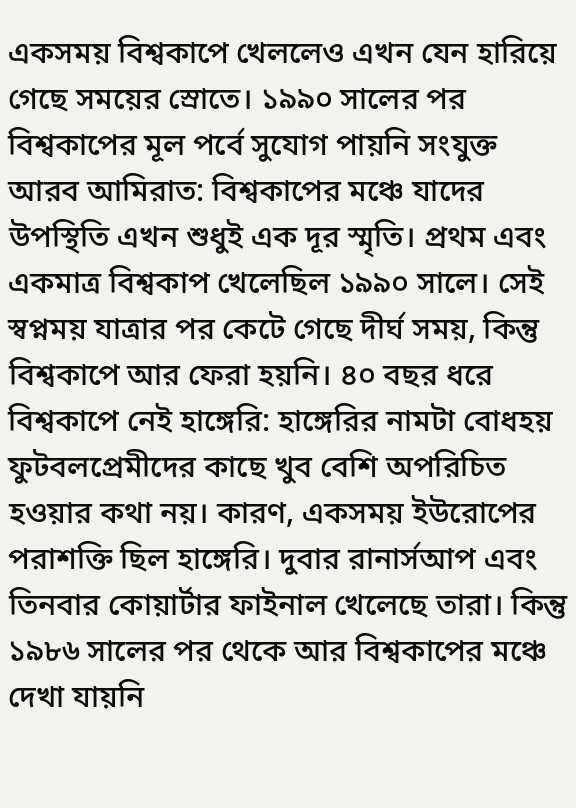একসময় বিশ্বকাপে খেললেও এখন যেন হারিয়ে গেছে সময়ের স্রোতে। ১৯৯০ সালের পর বিশ্বকাপের মূল পর্বে সুযোগ পায়নি সংযুক্ত আরব আমিরাত: বিশ্বকাপের মঞ্চে যাদের উপস্থিতি এখন শুধুই এক দূর স্মৃতি। প্রথম এবং একমাত্র বিশ্বকাপ খেলেছিল ১৯৯০ সালে। সেই স্বপ্নময় যাত্রার পর কেটে গেছে দীর্ঘ সময়, কিন্তু বিশ্বকাপে আর ফেরা হয়নি। ৪০ বছর ধরে বিশ্বকাপে নেই হাঙ্গেরি: হাঙ্গেরির নামটা বোধহয় ফুটবলপ্রেমীদের কাছে খুব বেশি অপরিচিত হওয়ার কথা নয়। কারণ, একসময় ইউরোপের পরাশক্তি ছিল হাঙ্গেরি। দুবার রানার্সআপ এবং তিনবার কোয়ার্টার ফাইনাল খেলেছে তারা। কিন্তু ১৯৮৬ সালের পর থেকে আর বিশ্বকাপের মঞ্চে দেখা যায়নি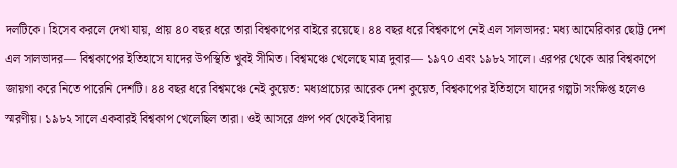দলটিকে। হিসেব করলে দেখা যায়, প্রায় ৪০ বছর ধরে তারা বিশ্বকাপের বাইরে রয়েছে। ৪৪ বছর ধরে বিশ্বকাপে নেই এল সালভাদর: মধ্য আমেরিকার ছোট্ট দেশ এল সালভাদর— বিশ্বকাপের ইতিহাসে যাদের উপস্থিতি খুবই সীমিত। বিশ্বমঞ্চে খেলেছে মাত্র দুবার— ১৯৭০ এবং ১৯৮২ সালে। এরপর থেকে আর বিশ্বকাপে জায়গা করে নিতে পারেনি দেশটি। ৪৪ বছর ধরে বিশ্বমঞ্চে নেই কুয়েত: মধ্যপ্রাচ্যের আরেক দেশ কুয়েত, বিশ্বকাপের ইতিহাসে যাদের গল্পটা সংক্ষিপ্ত হলেও স্মরণীয়। ১৯৮২ সালে একবারই বিশ্বকাপ খেলেছিল তারা। ওই আসরে গ্রুপ পর্ব থেকেই বিদায়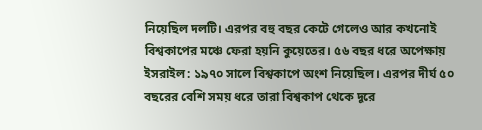নিয়েছিল দলটি। এরপর বহু বছর কেটে গেলেও আর কখনোই বিশ্বকাপের মঞ্চে ফেরা হয়নি কুয়েতের। ৫৬ বছর ধরে অপেক্ষায় ইসরাইল: ১৯৭০ সালে বিশ্বকাপে অংশ নিয়েছিল। এরপর দীর্ঘ ৫০ বছরের বেশি সময় ধরে তারা বিশ্বকাপ থেকে দূরে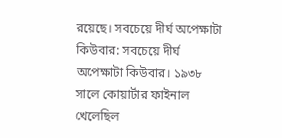রয়েছে। সবচেয়ে দীর্ঘ অপেক্ষাটা কিউবার: সবচেয়ে দীর্ঘ অপেক্ষাটা কিউবার। ১৯৩৮ সালে কোয়ার্টার ফাইনাল খেলেছিল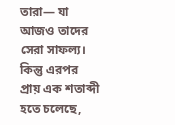তারা— যা আজও তাদের সেরা সাফল্য। কিন্তু এরপর প্রায় এক শতাব্দী হতে চলেছে,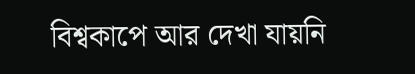বিশ্বকাপে আর দেখা যায়নি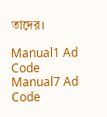তাদের।

Manual1 Ad Code
Manual7 Ad Code